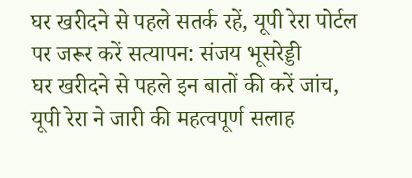घर खरीदने से पहले सतर्क रहें, यूपी रेरा पोर्टल पर जरूर करें सत्यापन: संजय भूसरेड्डी
घर खरीदने से पहले इन बातों की करें जांच, यूपी रेरा ने जारी की महत्वपूर्ण सलाह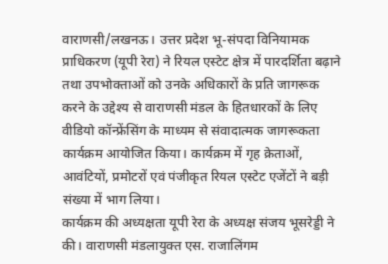वाराणसी/लखनऊ। उत्तर प्रदेश भू-संपदा विनियामक प्राधिकरण (यूपी रेरा) ने रियल एस्टेट क्षेत्र में पारदर्शिता बढ़ाने तथा उपभोक्ताओं को उनके अधिकारों के प्रति जागरूक करने के उद्देश्य से वाराणसी मंडल के हितधारकों के लिए वीडियो कॉन्फ्रेंसिंग के माध्यम से संवादात्मक जागरूकता कार्यक्रम आयोजित किया। कार्यक्रम में गृह क्रेताओं, आवंटियों, प्रमोटरों एवं पंजीकृत रियल एस्टेट एजेंटों ने बड़ी संख्या में भाग लिया।
कार्यक्रम की अध्यक्षता यूपी रेरा के अध्यक्ष संजय भूसरेड्डी ने की। वाराणसी मंडलायुक्त एस. राजालिंगम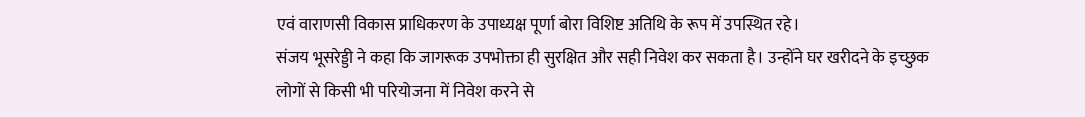एवं वाराणसी विकास प्राधिकरण के उपाध्यक्ष पूर्णा बोरा विशिष्ट अतिथि के रूप में उपस्थित रहे।
संजय भूसरेड्डी ने कहा कि जागरूक उपभोक्ता ही सुरक्षित और सही निवेश कर सकता है। उन्होंने घर खरीदने के इच्छुक लोगों से किसी भी परियोजना में निवेश करने से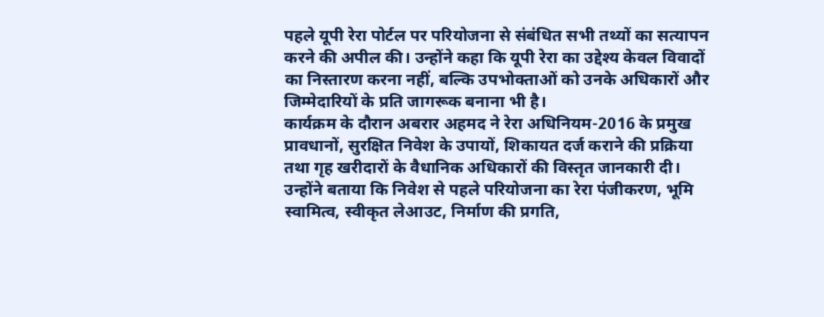पहले यूपी रेरा पोर्टल पर परियोजना से संबंधित सभी तथ्यों का सत्यापन करने की अपील की। उन्होंने कहा कि यूपी रेरा का उद्देश्य केवल विवादों का निस्तारण करना नहीं, बल्कि उपभोक्ताओं को उनके अधिकारों और जिम्मेदारियों के प्रति जागरूक बनाना भी है।
कार्यक्रम के दौरान अबरार अहमद ने रेरा अधिनियम-2016 के प्रमुख प्रावधानों, सुरक्षित निवेश के उपायों, शिकायत दर्ज कराने की प्रक्रिया तथा गृह खरीदारों के वैधानिक अधिकारों की विस्तृत जानकारी दी। उन्होंने बताया कि निवेश से पहले परियोजना का रेरा पंजीकरण, भूमि स्वामित्व, स्वीकृत लेआउट, निर्माण की प्रगति,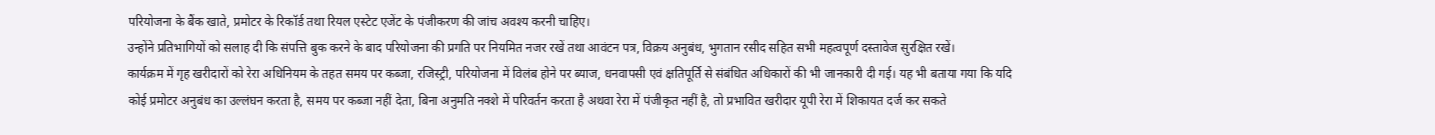परियोजना के बैंक खाते, प्रमोटर के रिकॉर्ड तथा रियल एस्टेट एजेंट के पंजीकरण की जांच अवश्य करनी चाहिए।
उन्होंने प्रतिभागियों को सलाह दी कि संपत्ति बुक करने के बाद परियोजना की प्रगति पर नियमित नजर रखें तथा आवंटन पत्र, विक्रय अनुबंध, भुगतान रसीद सहित सभी महत्वपूर्ण दस्तावेज सुरक्षित रखें।
कार्यक्रम में गृह खरीदारों को रेरा अधिनियम के तहत समय पर कब्जा, रजिस्ट्री, परियोजना में विलंब होने पर ब्याज, धनवापसी एवं क्षतिपूर्ति से संबंधित अधिकारों की भी जानकारी दी गई। यह भी बताया गया कि यदि कोई प्रमोटर अनुबंध का उल्लंघन करता है, समय पर कब्जा नहीं देता, बिना अनुमति नक्शे में परिवर्तन करता है अथवा रेरा में पंजीकृत नहीं है, तो प्रभावित खरीदार यूपी रेरा में शिकायत दर्ज कर सकते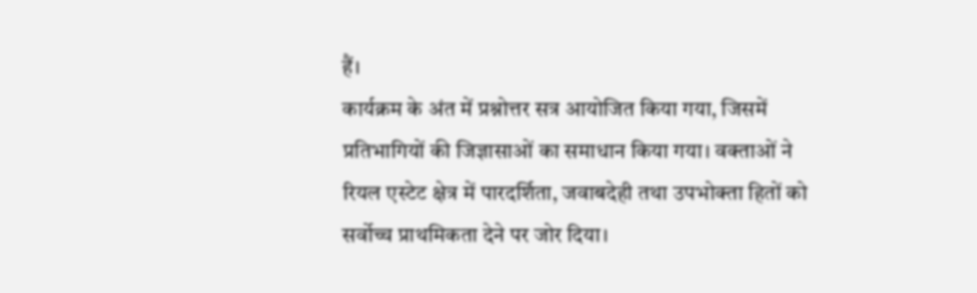हैं।
कार्यक्रम के अंत में प्रश्नोत्तर सत्र आयोजित किया गया, जिसमें प्रतिभागियों की जिज्ञासाओं का समाधान किया गया। वक्ताओं ने रियल एस्टेट क्षेत्र में पारदर्शिता, जवाबदेही तथा उपभोक्ता हितों को सर्वोच्च प्राथमिकता देने पर जोर दिया।